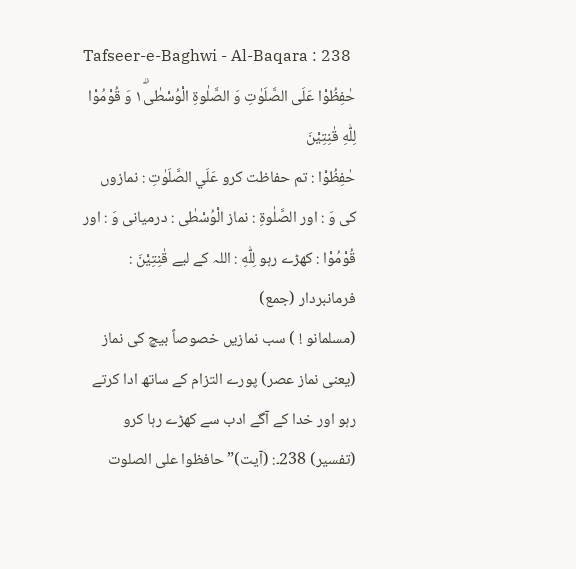Tafseer-e-Baghwi - Al-Baqara : 238
حٰفِظُوْا عَلَى الصَّلَوٰتِ وَ الصَّلٰوةِ الْوُسْطٰى١ۗ وَ قُوْمُوْا لِلّٰهِ قٰنِتِیْنَ
حٰفِظُوْا : تم حفاظت کرو عَلَي الصَّلَوٰتِ : نمازوں کی وَ : اور الصَّلٰوةِ : نماز الْوُسْطٰى : درمیانی وَ : اور قُوْمُوْا : کھڑے رہو لِلّٰهِ : اللہ کے لیے قٰنِتِيْنَ : فرمانبردار (جمع)
(مسلمانو ! ) سب نمازیں خصوصاً بیچ کی نماز (یعنی نماز عصر) پورے التزام کے ساتھ ادا کرتے رہو اور خدا کے آگے ادب سے کھڑے رہا کرو
(تفسیر) 238۔: (آیت)” حافظوا علی الصلوت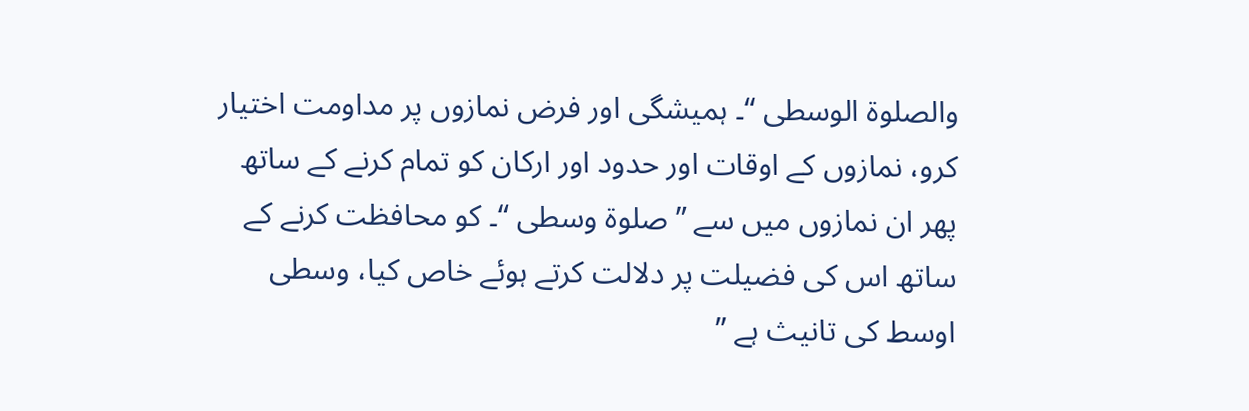والصلوۃ الوسطی “۔ ہمیشگی اور فرض نمازوں پر مداومت اختیار کرو، نمازوں کے اوقات اور حدود اور ارکان کو تمام کرنے کے ساتھ پھر ان نمازوں میں سے ” صلوۃ وسطی “۔ کو محافظت کرنے کے ساتھ اس کی فضیلت پر دلالت کرتے ہوئے خاص کیا، وسطی اوسط کی تانیث ہے ”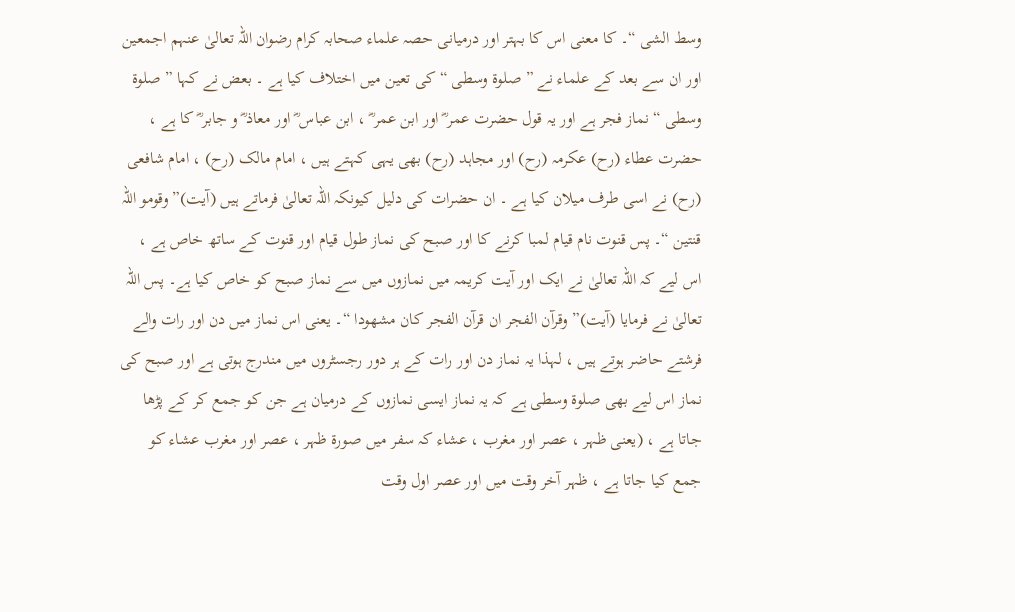وسط الشی “۔ کا معنی اس کا بہتر اور درمیانی حصہ علماء صحابہ کرام رضوان اللہ تعالیٰ عنہم اجمعین اور ان سے بعد کے علماء نے ” صلوۃ وسطی “ کی تعین میں اختلاف کیا ہے ۔ بعض نے کہا ” صلوۃ وسطی “ نماز فجر ہے اور یہ قول حضرت عمر ؓ اور ابن عمر ؓ ، ابن عباس ؓ اور معاذ ؓ و جابر ؓ کا ہے ، حضرت عطاء (رح) عکرمہ (رح) اور مجاہد (رح) بھی یہی کہتے ہیں ، امام مالک (رح) ، امام شافعی (رح) نے اسی طرف میلان کیا ہے ۔ ان حضرات کی دلیل کیونکہ اللہ تعالیٰ فرماتے ہیں (آیت)” وقومو اللہ قنتین “۔ پس قنوت نام قیام لمبا کرنے کا اور صبح کی نماز طول قیام اور قنوت کے ساتھ خاص ہے ، اس لیے کہ اللہ تعالیٰ نے ایک اور آیت کریمہ میں نمازوں میں سے نماز صبح کو خاص کیا ہے۔ پس اللہ تعالیٰ نے فرمایا (آیت)” وقرآن الفجر ان قرآن الفجر کان مشھودا “۔ یعنی اس نماز میں دن اور رات والے فرشتے حاضر ہوتے ہیں ، لہذا یہ نماز دن اور رات کے ہر دور رجسٹروں میں مندرج ہوتی ہے اور صبح کی نماز اس لیے بھی صلوۃ وسطی ہے کہ یہ نماز ایسی نمازوں کے درمیان ہے جن کو جمع کر کے پڑھا جاتا ہے ، (یعنی ظہر ، عصر اور مغرب ، عشاء کہ سفر میں صورۃ ظہر ، عصر اور مغرب عشاء کو جمع کیا جاتا ہے ، ظہر آخر وقت میں اور عصر اول وقت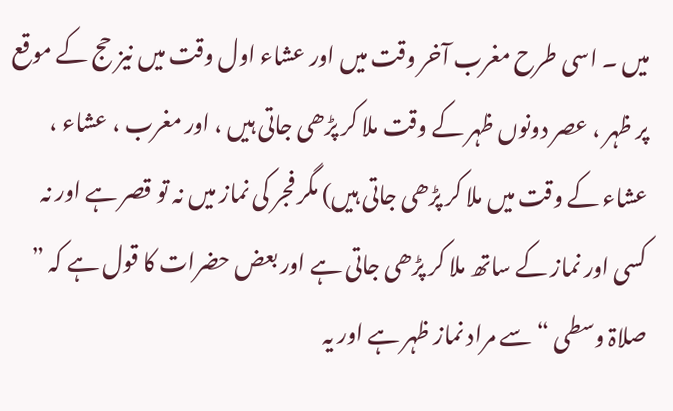میں ۔ اسی طرح مغرب آخر وقت میں اور عشاء اول وقت میں نیز حج کے موقع پر ظہر ، عصر دونوں ظہر کے وقت ملا کر پڑھی جاتی ہیں ، اور مغرب ، عشاء ، عشاء کے وقت میں ملا کر پڑھی جاتی ہیں) مگر فجر کی نماز میں نہ تو قصر ہے اور نہ کسی اور نماز کے ساتھ ملا کر پڑھی جاتی ہے اور بعض حضرات کا قول ہے کہ ” صلاۃ وسطی “ سے مراد نماز ظہر ہے اور یہ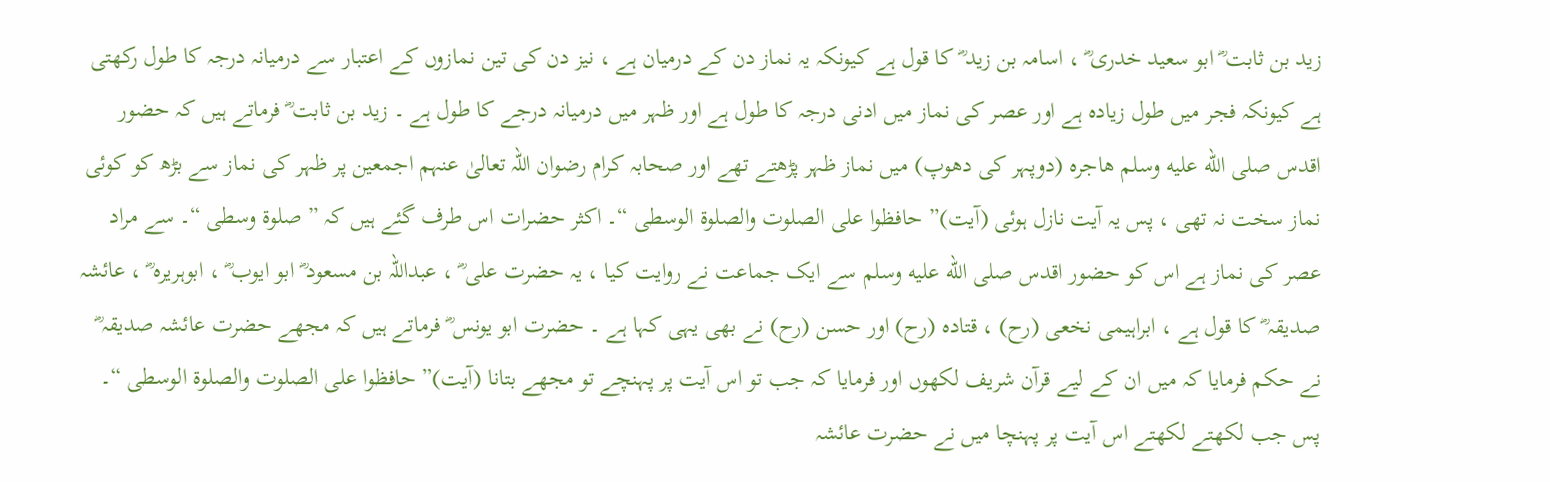زید بن ثابت ؓ ابو سعید خدری ؓ ، اسامہ بن زید ؓ کا قول ہے کیونکہ یہ نماز دن کے درمیان ہے ، نیز دن کی تین نمازوں کے اعتبار سے درمیانہ درجہ کا طول رکھتی ہے کیونکہ فجر میں طول زیادہ ہے اور عصر کی نماز میں ادنی درجہ کا طول ہے اور ظہر میں درمیانہ درجے کا طول ہے ۔ زید بن ثابت ؓ فرماتے ہیں کہ حضور اقدس صلى الله عليه وسلم ھاجرہ (دوپہر کی دھوپ) میں نماز ظہر پڑھتے تھے اور صحابہ کرام رضوان اللہ تعالیٰ عنہم اجمعین پر ظہر کی نماز سے بڑھ کو کوئی نماز سخت نہ تھی ، پس یہ آیت نازل ہوئی (آیت)” حافظوا علی الصلوت والصلوۃ الوسطی “۔ اکثر حضرات اس طرف گئے ہیں کہ ” صلوۃ وسطی “۔ سے مراد عصر کی نماز ہے اس کو حضور اقدس صلى الله عليه وسلم سے ایک جماعت نے روایت کیا ، یہ حضرت علی ؓ ، عبداللہ بن مسعود ؓ ابو ایوب ؓ ، ابوہریرہ ؓ ، عائشہ صدیقہ ؓ کا قول ہے ، ابراہیمی نخعی (رح) ، قتادہ (رح) اور حسن (رح) نے بھی یہی کہا ہے ۔ حضرت ابو یونس ؓ فرماتے ہیں کہ مجھے حضرت عائشہ صدیقہ ؓ نے حکم فرمایا کہ میں ان کے لیے قرآن شریف لکھوں اور فرمایا کہ جب تو اس آیت پر پہنچے تو مجھے بتانا (آیت)” حافظوا علی الصلوت والصلوۃ الوسطی “۔ پس جب لکھتے لکھتے اس آیت پر پہنچا میں نے حضرت عائشہ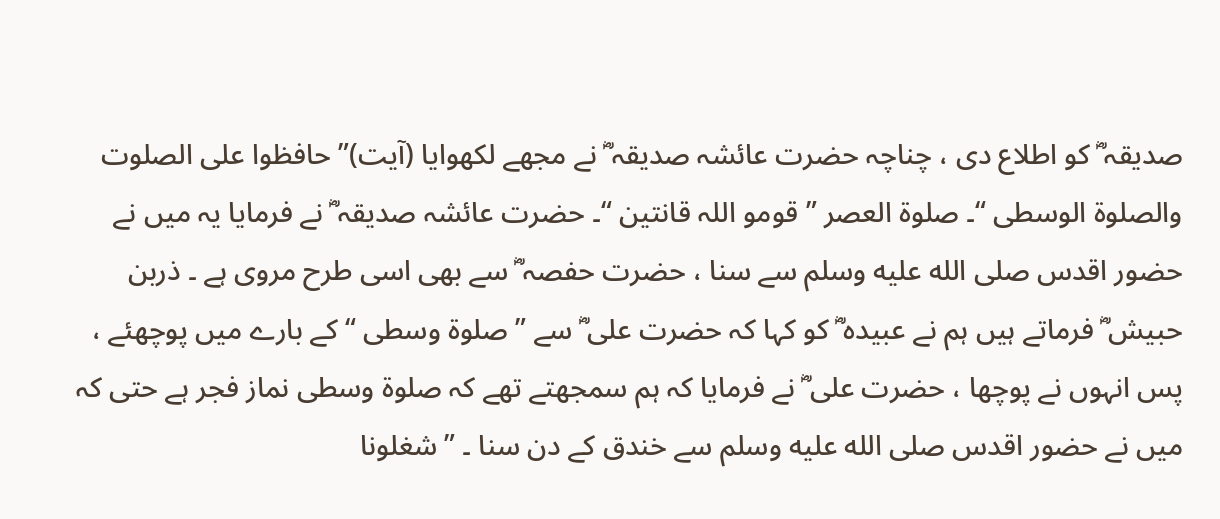صدیقہ ؓ کو اطلاع دی ، چناچہ حضرت عائشہ صدیقہ ؓ نے مجھے لکھوایا (آیت)” حافظوا علی الصلوت والصلوۃ الوسطی “۔ صلوۃ العصر ” قومو اللہ قانتین “۔ حضرت عائشہ صدیقہ ؓ نے فرمایا یہ میں نے حضور اقدس صلى الله عليه وسلم سے سنا ، حضرت حفصہ ؓ سے بھی اسی طرح مروی ہے ۔ ذربن حبیش ؓ فرماتے ہیں ہم نے عبیدہ ؓ کو کہا کہ حضرت علی ؓ سے ” صلوۃ وسطی “ کے بارے میں پوچھئے ، پس انہوں نے پوچھا ، حضرت علی ؓ نے فرمایا کہ ہم سمجھتے تھے کہ صلوۃ وسطی نماز فجر ہے حتی کہ میں نے حضور اقدس صلى الله عليه وسلم سے خندق کے دن سنا ۔ ” شغلونا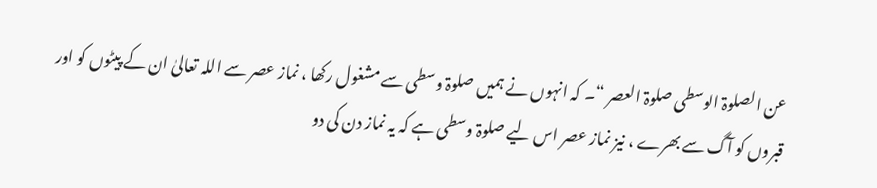عن الصلوۃ الوسطی صلوۃ العصر “۔ کہ انہوں نے ہمیں صلوۃ وسطی سے مشغول رکھا ، نماز عصر سے اللہ تعالیٰ ان کے پیٹوں کو اور قبروں کو آگ سے بھرے ، نیز نماز عصر اس لیے صلوۃ وسطی ہے کہ یہ نماز دن کی دو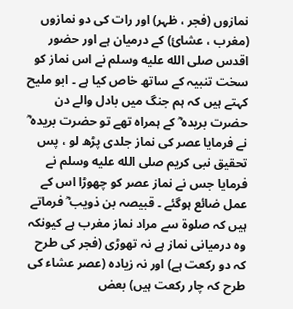نمازوں (فجر ، ظہر) اور رات کی دو نمازوں (مغرب ، عشائ) کے درمیان ہے اور حضور اقدس صلى الله عليه وسلم نے اس نماز کو سخت تنبیہ کے ساتھ خاص کیا ہے ۔ ابو ملیح کہتے ہیں کہ ہم جنگ میں بادل والے دن حضرت بریدہ ؓ کے ہمراہ تھے تو حضرت بریدہ ؓ نے فرمایا عصر کی نماز جلدی پڑھ لو ، پس تحقیق نبی کریم صلى الله عليه وسلم نے فرمایا جس نے نماز عصر کو چھوڑا اس کے عمل ضائع ہوگئے ۔ قبیصہ بن ذویب ؓ فرماتے ہیں کہ صلوۃ سے مراد نماز مغرب ہے کیونکہ وہ درمیانی نماز ہے نہ تھوڑی (فجر کی طرح کہ دو رکعت ہے) اور نہ زیادہ (عصر عشاء کی طرح کہ چار رکعت ہیں) بعض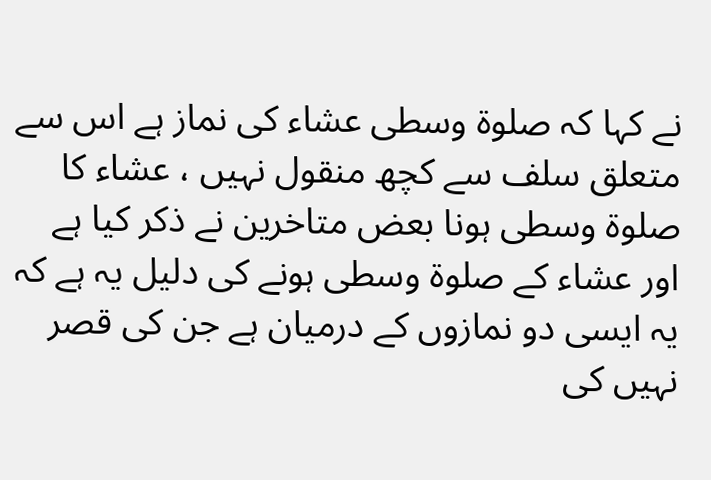نے کہا کہ صلوۃ وسطی عشاء کی نماز ہے اس سے متعلق سلف سے کچھ منقول نہیں ، عشاء کا صلوۃ وسطی ہونا بعض متاخرین نے ذکر کیا ہے اور عشاء کے صلوۃ وسطی ہونے کی دلیل یہ ہے کہ یہ ایسی دو نمازوں کے درمیان ہے جن کی قصر نہیں کی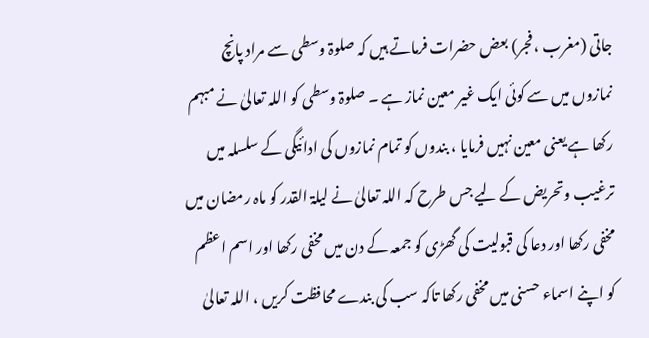جاتی (مغرب ، فجر) بعض حضرات فرماتے ہیں کہ صلوۃ وسطی سے مراد پانچ نمازوں میں سے کوئی ایک غیر معین نماز ہے ۔ صلوۃ وسطی کو اللہ تعالیٰ نے مبہم رکھا ہے یعنی معین نہیں فرمایا ، بندوں کو تمام نمازوں کی ادائیگی کے سلسلہ میں ترغیب وتحریض کے لیے جس طرح کہ اللہ تعالیٰ نے لیلۃ القدر کو ماہ رمضان میں مخفی رکھا اور دعا کی قبولیت کی گھڑی کو جمعہ کے دن میں مخفی رکھا اور اسم اعظم کو اپنے اسماء حسنی میں مخفی رکھا تاکہ سب کی بندے محافظت کریں ، اللہ تعالیٰ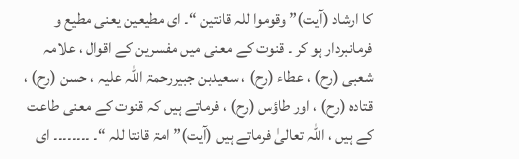کا ارشاد (آیت)” وقوموا للہ قانتین “۔ ای مطیعین یعنی مطیع و فرمانبردار ہو کر ۔ قنوت کے معنی میں مفسرین کے اقوال ، علامہ شعبی (رح) ، عطاء (رح) ، سعیدبن جبیررحمۃ اللہ علیہ ، حسن (رح) ، قتادہ (رح) ، اور طاؤس (رح) ، فرماتے ہیں کہ قنوت کے معنی طاعت کے ہیں ، اللہ تعالیٰ فرماتے ہیں (آیت)” امۃ قانتا للہ “۔ ۔۔۔۔۔۔۔۔ ای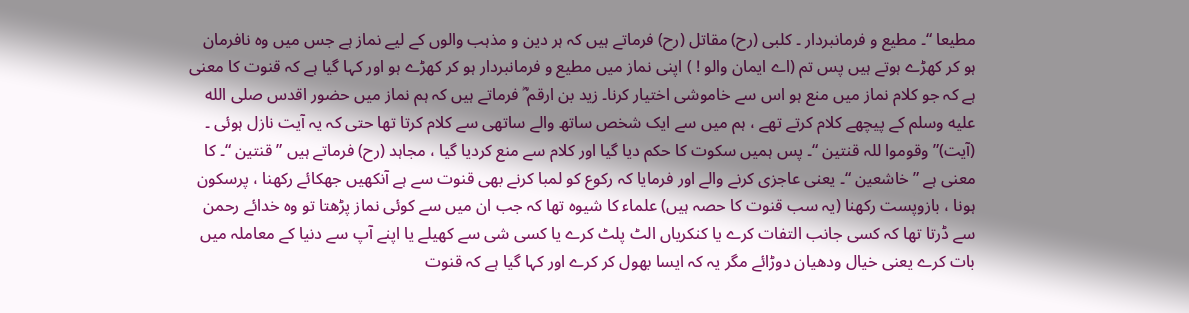مطیعا “۔ مطیع و فرمانبردار ۔ کلبی (رح) مقاتل (رح) فرماتے ہیں کہ ہر دین و مذہب والوں کے لیے نماز ہے جس میں وہ نافرمان ہو کر کھڑے ہوتے ہیں پس تم (اے ایمان والو ! ) اپنی نماز میں مطیع و فرمانبردار ہو کر کھڑے ہو اور کہا گیا ہے کہ قنوت کا معنی ہے کہ جو کلام نماز میں منع ہو اس سے خاموشی اختیار کرنا۔ زید بن ارقم ؓ فرماتے ہیں کہ ہم نماز میں حضور اقدس صلى الله عليه وسلم کے پیچھے کلام کرتے تھے ، ہم میں سے ایک شخص ساتھ والے ساتھی سے کلام کرتا تھا حتی کہ یہ آیت نازل ہوئی ۔ (آیت)” وقوموا للہ قنتین “۔ پس ہمیں سکوت کا حکم دیا گیا اور کلام سے منع کردیا گیا ، مجاہد (رح) فرماتے ہیں ” قنتین “۔ کا معنی ہے ” خاشعین “۔ یعنی عاجزی کرنے والے اور فرمایا کہ رکوع کو لمبا کرنے بھی قنوت سے ہے آنکھیں جھکائے رکھنا ، پرسکون ہونا ، بازوپست رکھنا (یہ سب قنوت کا حصہ ہیں) علماء کا شیوہ تھا کہ جب ان میں سے کوئی نماز پڑھتا تو وہ خدائے رحمن سے ڈرتا تھا کہ کسی جانب التفات کرے یا کنکریاں الٹ پلٹ کرے یا کسی شی سے کھیلے یا اپنے آپ سے دنیا کے معاملہ میں بات کرے یعنی خیال ودھیان دوڑائے مگر یہ کہ ایسا بھول کر کرے اور کہا گیا ہے کہ قنوت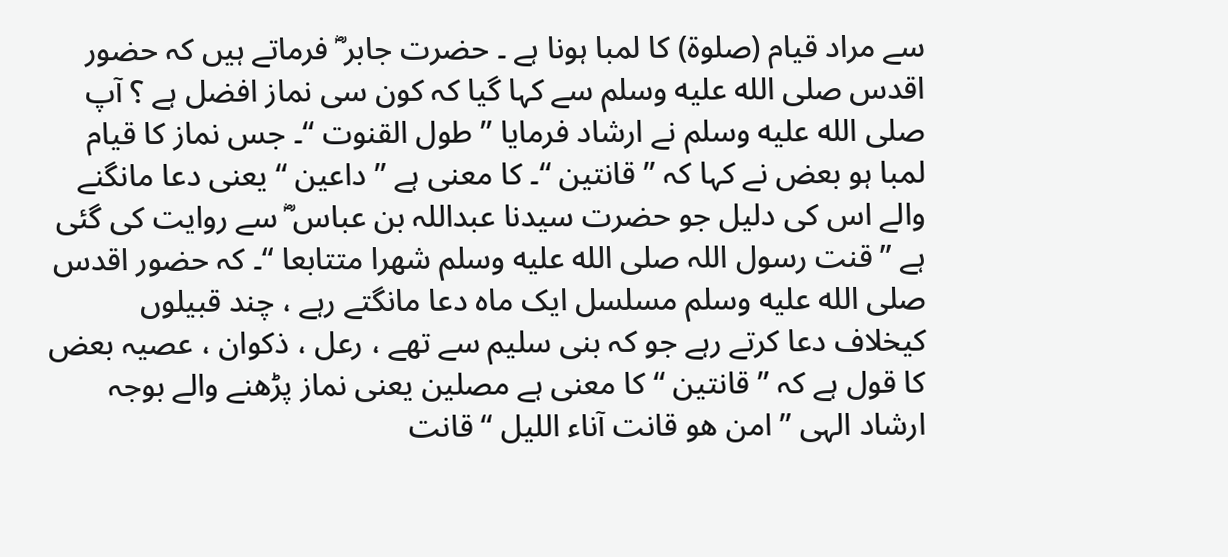سے مراد قیام (صلوۃ) کا لمبا ہونا ہے ۔ حضرت جابر ؓ فرماتے ہیں کہ حضور اقدس صلى الله عليه وسلم سے کہا گیا کہ کون سی نماز افضل ہے ؟ آپ صلى الله عليه وسلم نے ارشاد فرمایا ” طول القنوت “۔ جس نماز کا قیام لمبا ہو بعض نے کہا کہ ” قانتین “۔ کا معنی ہے ” داعین “ یعنی دعا مانگنے والے اس کی دلیل جو حضرت سیدنا عبداللہ بن عباس ؓ سے روایت کی گئی ہے ” قنت رسول اللہ صلى الله عليه وسلم شھرا متتابعا “۔ کہ حضور اقدس صلى الله عليه وسلم مسلسل ایک ماہ دعا مانگتے رہے ، چند قبیلوں کیخلاف دعا کرتے رہے جو کہ بنی سلیم سے تھے ، رعل ، ذکوان ، عصیہ بعض کا قول ہے کہ ” قانتین “ کا معنی ہے مصلین یعنی نماز پڑھنے والے بوجہ ارشاد الہی ” امن ھو قانت آناء اللیل “ قانت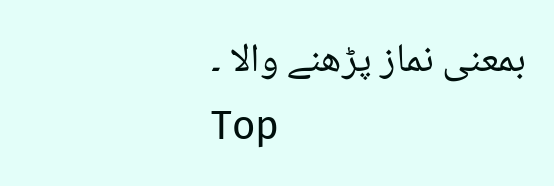بمعنی نماز پڑھنے والا ۔
Top